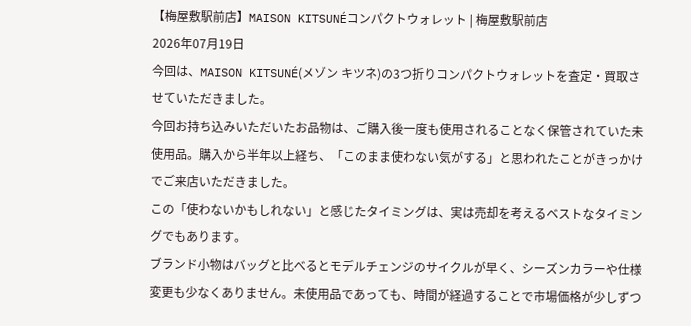【梅屋敷駅前店】MAISON KITSUNÉコンパクトウォレット | 梅屋敷駅前店
2026年07月19日
今回は、MAISON KITSUNÉ(メゾン キツネ)の3つ折りコンパクトウォレットを査定・買取させていただきました。
今回お持ち込みいただいたお品物は、ご購入後一度も使用されることなく保管されていた未使用品。購入から半年以上経ち、「このまま使わない気がする」と思われたことがきっかけでご来店いただきました。
この「使わないかもしれない」と感じたタイミングは、実は売却を考えるベストなタイミングでもあります。
ブランド小物はバッグと比べるとモデルチェンジのサイクルが早く、シーズンカラーや仕様変更も少なくありません。未使用品であっても、時間が経過することで市場価格が少しずつ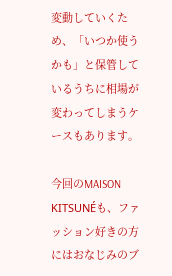変動していくため、「いつか使うかも」と保管しているうちに相場が変わってしまうケースもあります。

今回のMAISON KITSUNÉも、ファッション好きの方にはおなじみのブ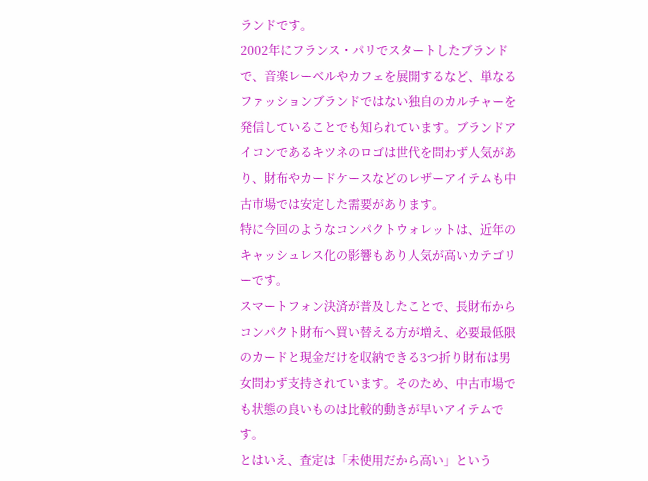ランドです。
2002年にフランス・パリでスタートしたブランドで、音楽レーベルやカフェを展開するなど、単なるファッションブランドではない独自のカルチャーを発信していることでも知られています。ブランドアイコンであるキツネのロゴは世代を問わず人気があり、財布やカードケースなどのレザーアイテムも中古市場では安定した需要があります。
特に今回のようなコンパクトウォレットは、近年のキャッシュレス化の影響もあり人気が高いカテゴリーです。
スマートフォン決済が普及したことで、長財布からコンパクト財布へ買い替える方が増え、必要最低限のカードと現金だけを収納できる3つ折り財布は男女問わず支持されています。そのため、中古市場でも状態の良いものは比較的動きが早いアイテムです。
とはいえ、査定は「未使用だから高い」という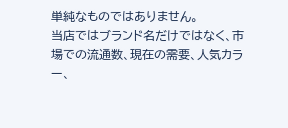単純なものではありません。
当店ではブランド名だけではなく、市場での流通数、現在の需要、人気カラー、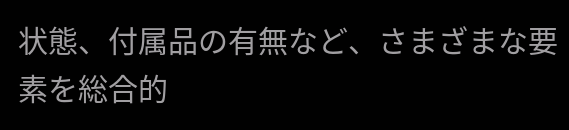状態、付属品の有無など、さまざまな要素を総合的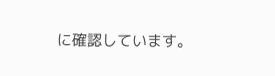に確認しています。